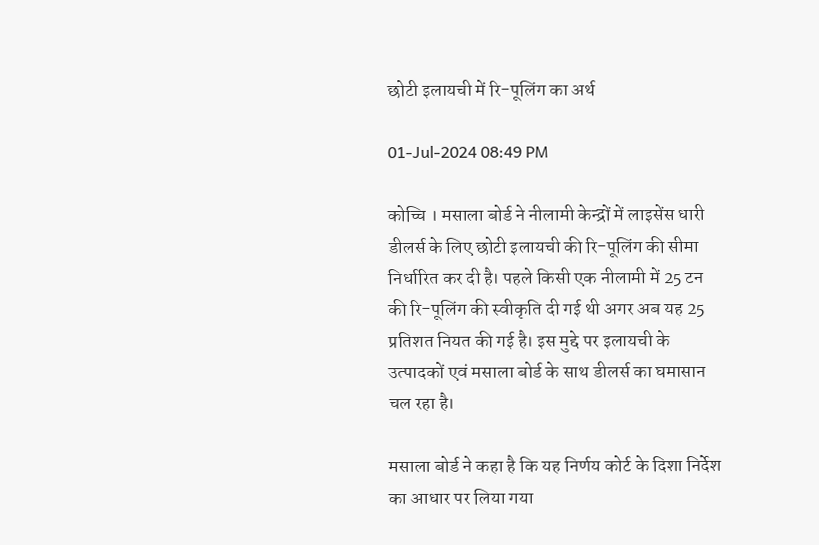छोटी इलायची में रि-पूलिंग का अर्थ

01-Jul-2024 08:49 PM

कोच्चि । मसाला बोर्ड ने नीलामी केन्द्रों में लाइसेंस धारी डीलर्स के लिए छोटी इलायची की रि-पूलिंग की सीमा निर्धारित कर दी है। पहले किसी एक नीलामी में 25 टन की रि-पूलिंग की स्वीकृति दी गई थी अगर अब यह 25 प्रतिशत नियत की गई है। इस मुद्दे पर इलायची के उत्पादकों एवं मसाला बोर्ड के साथ डीलर्स का घमासान चल रहा है।

मसाला बोर्ड ने कहा है कि यह निर्णय कोर्ट के दिशा निर्देश का आधार पर लिया गया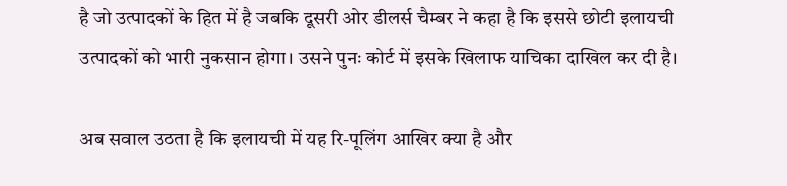है जो उत्पादकों के हित में है जबकि दूसरी ओर डीलर्स चैम्बर ने कहा है कि इससे छोटी इलायची उत्पादकों को भारी नुकसान होगा। उसने पुनः कोर्ट में इसके खिलाफ याचिका दाखिल कर दी है।

अब सवाल उठता है कि इलायची में यह रि-पूलिंग आखिर क्या है और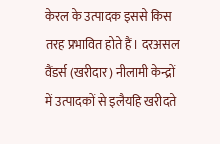केरल के उत्पादक इससे किस तरह प्रभावित होते हैं। दरअसल वैंडर्स (खरीदार) नीलामी केन्द्रों में उत्पादकों से इलैयहि खरीदते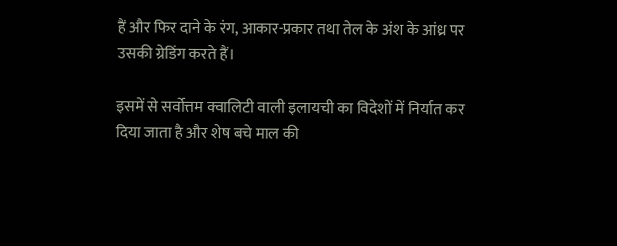हैं और फिर दाने के रंग, आकार-प्रकार तथा तेल के अंश के आंध्र पर उसकी ग्रेडिंग करते हैं।

इसमें से सर्वोत्तम क्वालिटी वाली इलायची का विदेशों में निर्यात कर दिया जाता है और शेष बचे माल की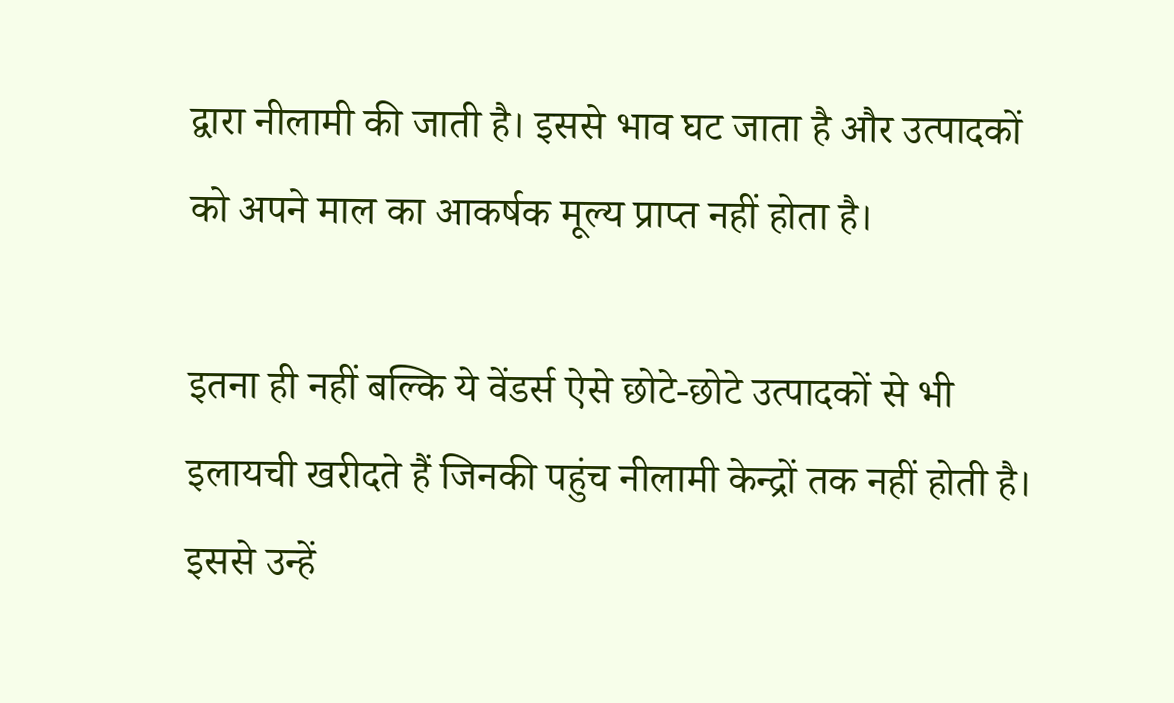द्वारा नीलामी की जाती है। इससे भाव घट जाता है और उत्पादकों को अपने माल का आकर्षक मूल्य प्राप्त नहीं होता है।

इतना ही नहीं बल्कि ये वेंडर्स ऐसे छोटे-छोटे उत्पादकों से भी इलायची खरीदते हैं जिनकी पहुंच नीलामी केन्द्रों तक नहीं होती है। इससे उन्हें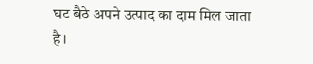घट बैठे अपने उत्पाद का दाम मिल जाता है।